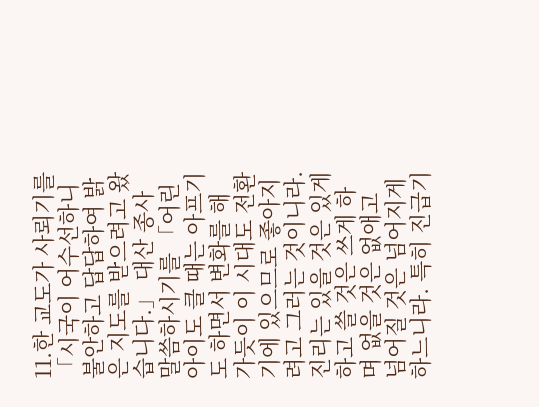11.한 교도가 사뢰기를 「시국이 어수선하니 불안하고 답답하여 밝은 지도를 받으려고 왔습니다.」 대산 종사 말씀하시기를 「어린아이도 클 때는 아프기도 하면서 변화를 해 가듯이 이 시대도 전환기에 있으므로 좋아지려고 그러는 것이니라. 진리는 있을 것은 있게 하고 쓸 것은 쓰게 하며 없을 것은 없애고 넘어질 것은 넘어지게 하느니라. 특히 진급기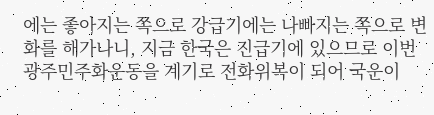에는 좋아지는 쪽으로 강급기에는 나빠지는 쪽으로 변화를 해가나니, 지금 한국은 진급기에 있으므로 이번 광주민주화운동을 계기로 전화위복이 되어 국운이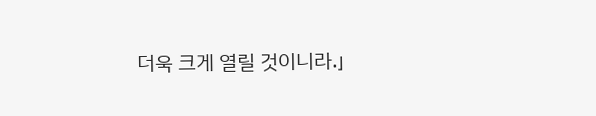더욱 크게 열릴 것이니라.」